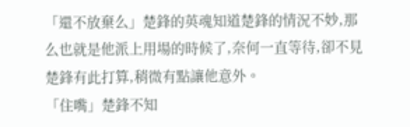「還不放棄么」楚鋒的英魂知道楚鋒的情況不妙,那么也就是他派上用場的時候了,奈何一直等待,卻不見楚鋒有此打算,稍微有點讓他意外。
「住嘴」楚鋒不知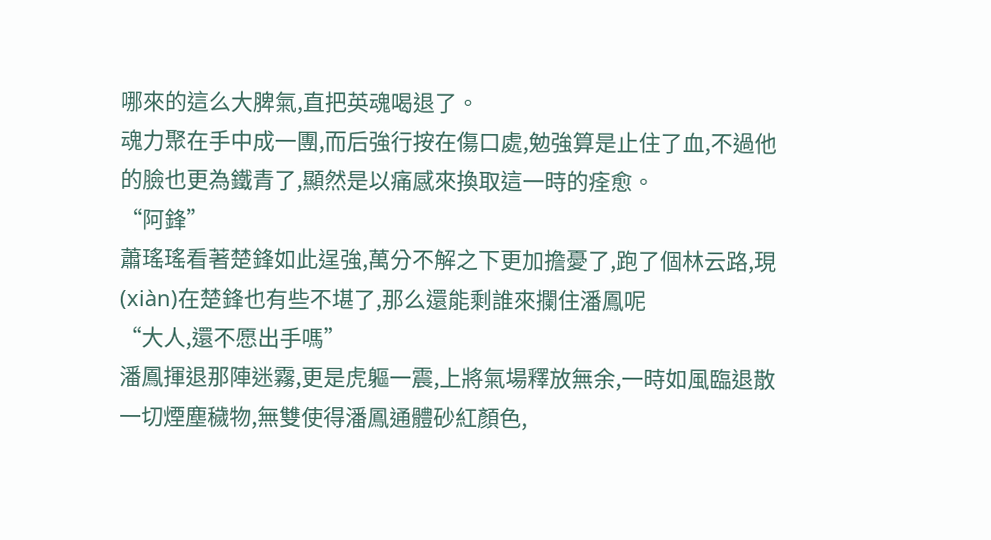哪來的這么大脾氣,直把英魂喝退了。
魂力聚在手中成一團,而后強行按在傷口處,勉強算是止住了血,不過他的臉也更為鐵青了,顯然是以痛感來換取這一時的痊愈。
“阿鋒”
蕭瑤瑤看著楚鋒如此逞強,萬分不解之下更加擔憂了,跑了個林云路,現(xiàn)在楚鋒也有些不堪了,那么還能剩誰來攔住潘鳳呢
“大人,還不愿出手嗎”
潘鳳揮退那陣迷霧,更是虎軀一震,上將氣場釋放無余,一時如風臨退散一切煙塵穢物,無雙使得潘鳳通體砂紅顏色,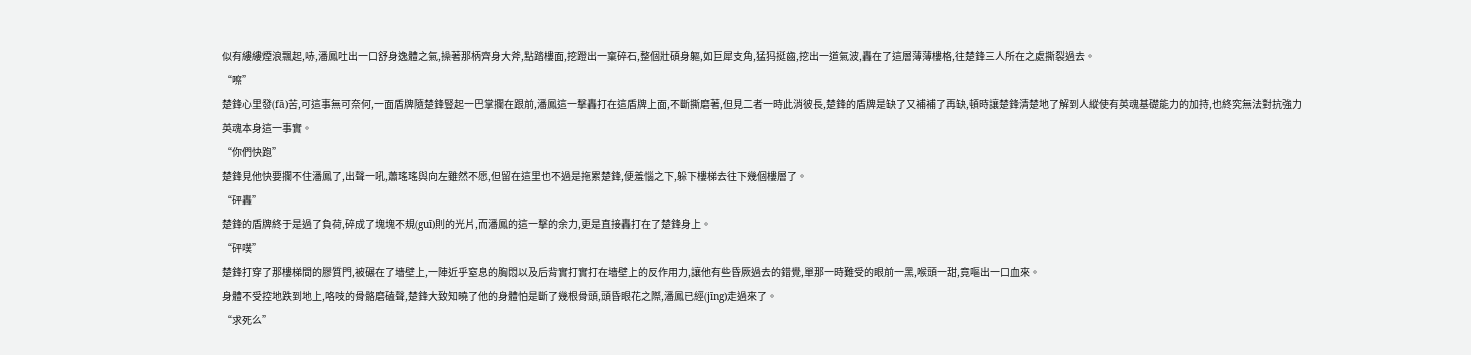似有縷縷煙浪飄起,哧,潘鳳吐出一口舒身逸體之氣,操著那柄齊身大斧,點踏樓面,挖蹬出一窠碎石,整個壯碩身軀,如巨犀支角,猛犸挺齒,挖出一道氣波,轟在了這層薄薄樓格,往楚鋒三人所在之處撕裂過去。
“嚓”
楚鋒心里發(fā)苦,可這事無可奈何,一面盾牌隨楚鋒豎起一巴掌攔在跟前,潘鳳這一擊轟打在這盾牌上面,不斷撕磨著,但見二者一時此消彼長,楚鋒的盾牌是缺了又補補了再缺,頓時讓楚鋒清楚地了解到人縱使有英魂基礎能力的加持,也終究無法對抗強力英魂本身這一事實。
“你們快跑”
楚鋒見他快要攔不住潘鳳了,出聲一吼,蕭瑤瑤與向左雖然不愿,但留在這里也不過是拖累楚鋒,便羞惱之下,躲下樓梯去往下幾個樓層了。
“砰轟”
楚鋒的盾牌終于是過了負荷,碎成了塊塊不規(guī)則的光片,而潘鳳的這一擊的余力,更是直接轟打在了楚鋒身上。
“砰噗”
楚鋒打穿了那樓梯間的膠質門,被碾在了墻壁上,一陣近乎窒息的胸悶以及后背實打實打在墻壁上的反作用力,讓他有些昏厥過去的錯覺,單那一時難受的眼前一黑,喉頭一甜,竟嘔出一口血來。
身體不受控地跌到地上,咯吱的骨骼磨磕聲,楚鋒大致知曉了他的身體怕是斷了幾根骨頭,頭昏眼花之際,潘鳳已經(jīng)走過來了。
“求死么”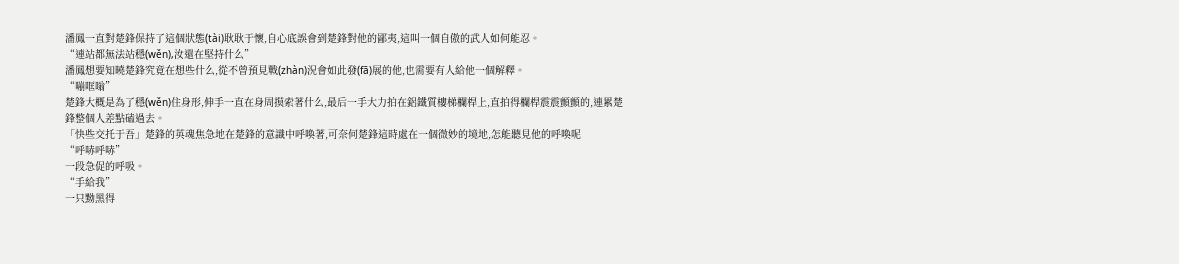潘鳳一直對楚鋒保持了這個狀態(tài)耿耿于懷,自心底誤會到楚鋒對他的鄙夷,這叫一個自傲的武人如何能忍。
“連站都無法站穩(wěn),汝還在堅持什么”
潘鳳想要知曉楚鋒究竟在想些什么,從不曾預見戰(zhàn)況會如此發(fā)展的他,也需要有人給他一個解釋。
“嘣哐嗡”
楚鋒大概是為了穩(wěn)住身形,伸手一直在身周摸索著什么,最后一手大力拍在鋁鐵質樓梯欄桿上,直拍得欄桿震震顫顫的,連累楚鋒整個人差點磕過去。
「快些交托于吾」楚鋒的英魂焦急地在楚鋒的意識中呼喚著,可奈何楚鋒這時處在一個微妙的境地,怎能聽見他的呼喚呢
“呼哧呼哧”
一段急促的呼吸。
“手給我”
一只黝黑得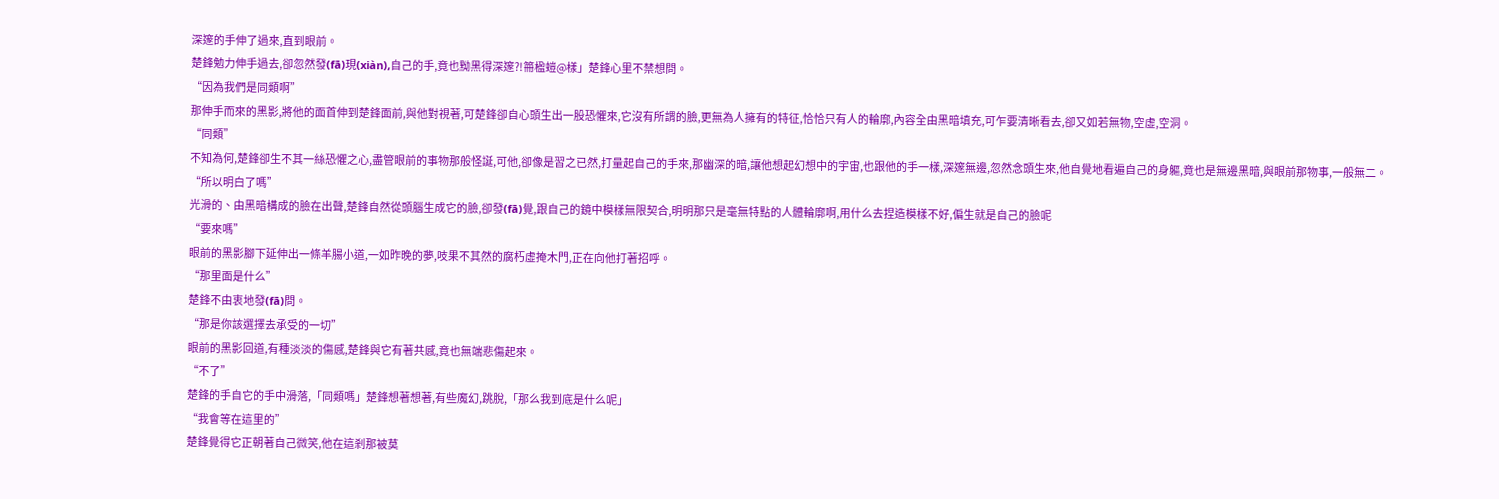深邃的手伸了過來,直到眼前。
楚鋒勉力伸手過去,卻忽然發(fā)現(xiàn),自己的手,竟也黝黑得深邃?!笧楹螘@樣」楚鋒心里不禁想問。
“因為我們是同類啊”
那伸手而來的黑影,將他的面首伸到楚鋒面前,與他對視著,可楚鋒卻自心頭生出一股恐懼來,它沒有所謂的臉,更無為人擁有的特征,恰恰只有人的輪廓,內容全由黑暗填充,可乍要清晰看去,卻又如若無物,空虛,空洞。
“同類”
不知為何,楚鋒卻生不其一絲恐懼之心,盡管眼前的事物那般怪誕,可他,卻像是習之已然,打量起自己的手來,那幽深的暗,讓他想起幻想中的宇宙,也跟他的手一樣,深邃無邊,忽然念頭生來,他自覺地看遍自己的身軀,竟也是無邊黑暗,與眼前那物事,一般無二。
“所以明白了嗎”
光滑的、由黑暗構成的臉在出聲,楚鋒自然從頭腦生成它的臉,卻發(fā)覺,跟自己的鏡中模樣無限契合,明明那只是毫無特點的人體輪廓啊,用什么去捏造模樣不好,偏生就是自己的臉呢
“要來嗎”
眼前的黑影腳下延伸出一條羊腸小道,一如昨晚的夢,吱果不其然的腐朽虛掩木門,正在向他打著招呼。
“那里面是什么”
楚鋒不由衷地發(fā)問。
“那是你該選擇去承受的一切”
眼前的黑影回道,有種淡淡的傷感,楚鋒與它有著共感,竟也無端悲傷起來。
“不了”
楚鋒的手自它的手中滑落,「同類嗎」楚鋒想著想著,有些魔幻,跳脫,「那么我到底是什么呢」
“我會等在這里的”
楚鋒覺得它正朝著自己微笑,他在這剎那被莫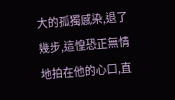大的孤獨感染,退了幾步,這惶恐正無情地拍在他的心口,直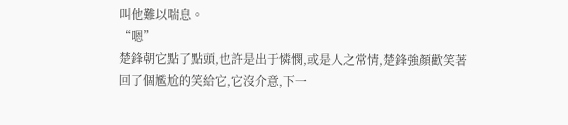叫他難以喘息。
“嗯”
楚鋒朝它點了點頭,也許是出于憐憫,或是人之常情,楚鋒強顏歡笑著回了個尷尬的笑給它,它沒介意,下一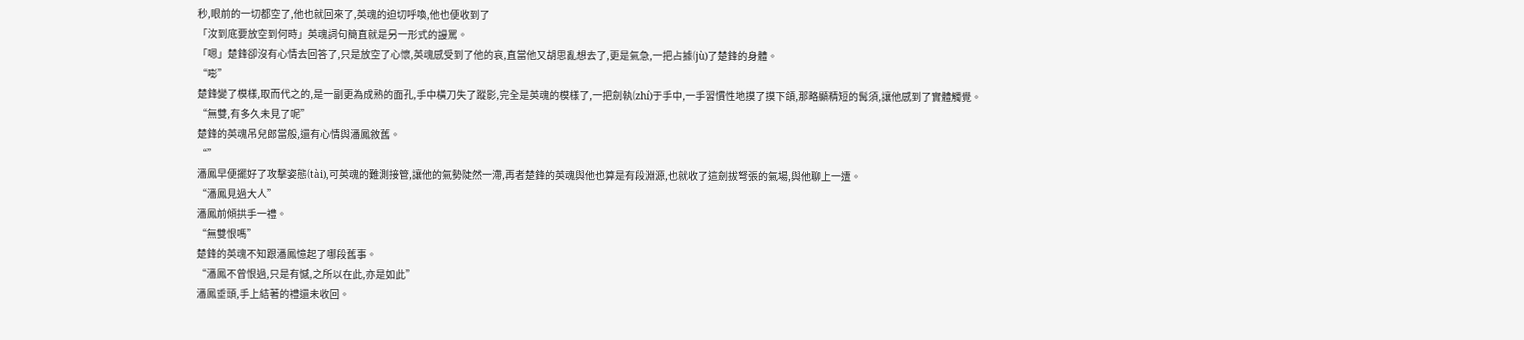秒,眼前的一切都空了,他也就回來了,英魂的迫切呼喚,他也便收到了
「汝到底要放空到何時」英魂詞句簡直就是另一形式的謾罵。
「嗯」楚鋒卻沒有心情去回答了,只是放空了心懷,英魂感受到了他的哀,直當他又胡思亂想去了,更是氣急,一把占據(jù)了楚鋒的身體。
“嘭”
楚鋒變了模樣,取而代之的,是一副更為成熟的面孔,手中橫刀失了蹤影,完全是英魂的模樣了,一把劍執(zhí)于手中,一手習慣性地摸了摸下頜,那略顯精短的髯須,讓他感到了實體觸覺。
“無雙,有多久未見了呢”
楚鋒的英魂吊兒郎當般,還有心情與潘鳳敘舊。
“”
潘鳳早便擺好了攻擊姿態(tài),可英魂的難測接管,讓他的氣勢陡然一滯,再者楚鋒的英魂與他也算是有段淵源,也就收了這劍拔弩張的氣場,與他聊上一遭。
“潘鳳見過大人”
潘鳳前傾拱手一禮。
“無雙恨嗎”
楚鋒的英魂不知跟潘鳳憶起了哪段舊事。
“潘鳳不曾恨過,只是有憾,之所以在此,亦是如此”
潘鳳垂頭,手上結著的禮還未收回。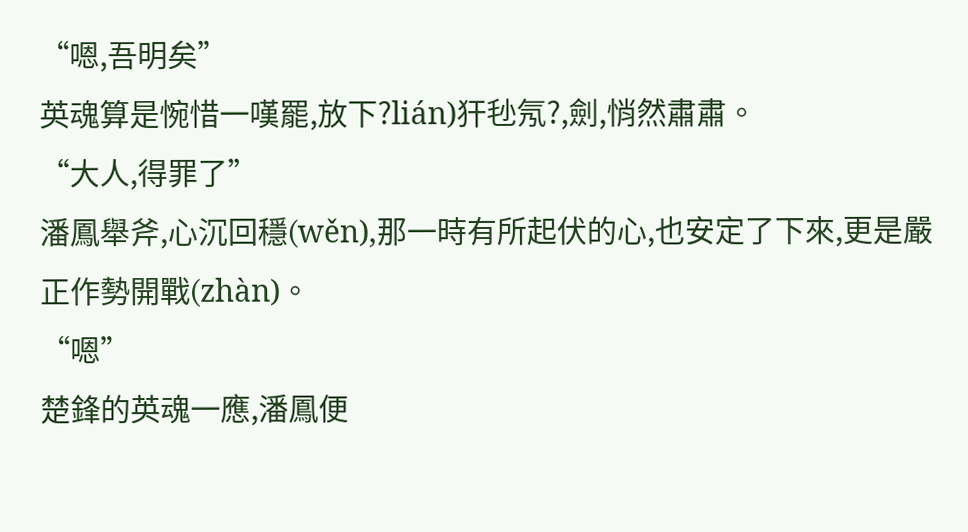“嗯,吾明矣”
英魂算是惋惜一嘆罷,放下?lián)犴毜氖?,劍,悄然肅肅。
“大人,得罪了”
潘鳳舉斧,心沉回穩(wěn),那一時有所起伏的心,也安定了下來,更是嚴正作勢開戰(zhàn)。
“嗯”
楚鋒的英魂一應,潘鳳便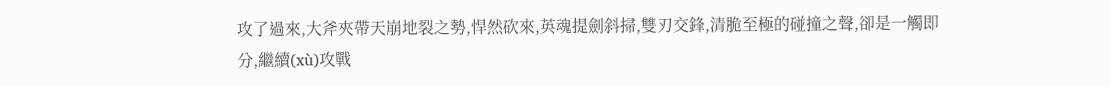攻了過來,大斧夾帶天崩地裂之勢,悍然砍來,英魂提劍斜掃,雙刃交鋒,清脆至極的碰撞之聲,卻是一觸即分,繼續(xù)攻戰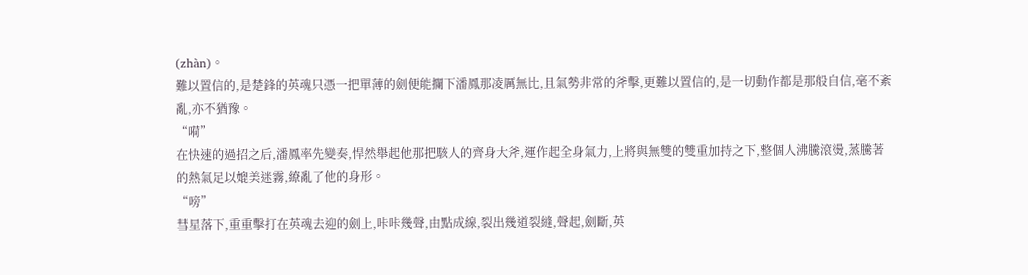(zhàn)。
難以置信的,是楚鋒的英魂只憑一把單薄的劍便能攔下潘鳳那凌厲無比,且氣勢非常的斧擊,更難以置信的,是一切動作都是那般自信,毫不紊亂,亦不猶豫。
“嗬”
在快速的過招之后,潘鳳率先變奏,悍然舉起他那把駭人的齊身大斧,運作起全身氣力,上將與無雙的雙重加持之下,整個人沸騰滾燙,蒸騰著的熱氣足以媲美迷霧,繚亂了他的身形。
“嗙”
彗星落下,重重擊打在英魂去迎的劍上,咔咔幾聲,由點成線,裂出幾道裂縫,聲起,劍斷,英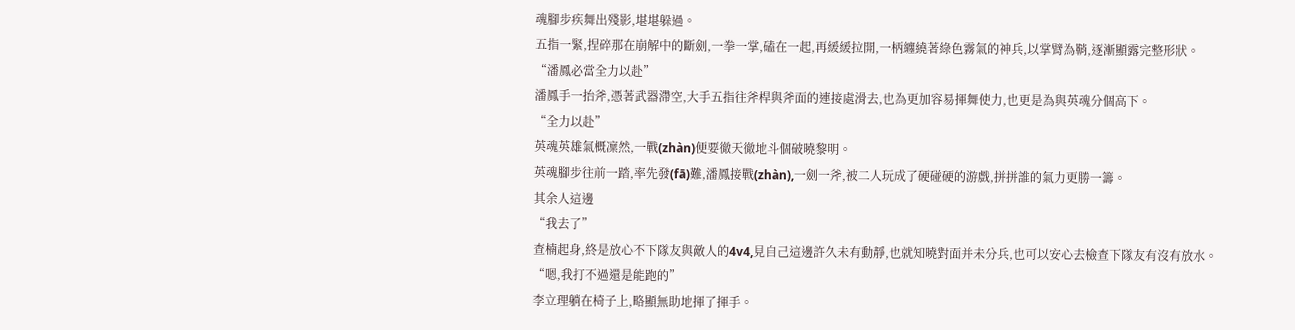魂腳步疾舞出殘影,堪堪躲過。
五指一緊,捏碎那在崩解中的斷劍,一拳一掌,磕在一起,再緩緩拉開,一柄纏繞著綠色霧氣的神兵,以掌臂為鞘,逐漸顯露完整形狀。
“潘鳳必當全力以赴”
潘鳳手一抬斧,憑著武器滯空,大手五指往斧桿與斧面的連接處滑去,也為更加容易揮舞使力,也更是為與英魂分個高下。
“全力以赴”
英魂英雄氣概凜然,一戰(zhàn)便要徹天徹地斗個破曉黎明。
英魂腳步往前一踏,率先發(fā)難,潘鳳接戰(zhàn),一劍一斧,被二人玩成了硬碰硬的游戲,拼拼誰的氣力更勝一籌。
其余人這邊
“我去了”
查楠起身,終是放心不下隊友與敵人的4v4,見自己這邊許久未有動靜,也就知曉對面并未分兵,也可以安心去檢查下隊友有沒有放水。
“嗯,我打不過還是能跑的”
李立理躺在椅子上,略顯無助地揮了揮手。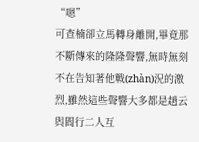“嗯”
可查楠卻立馬轉身離開,畢竟那不斷傳來的隆隆聲響,無時無刻不在告知著他戰(zhàn)況的激烈,雖然這些聲響大多都是趙云與閻行二人互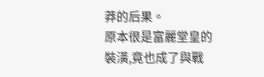莽的后果。
原本很是富麗堂皇的裝潢,竟也成了與戰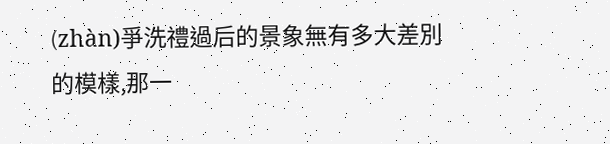(zhàn)爭洗禮過后的景象無有多大差別的模樣,那一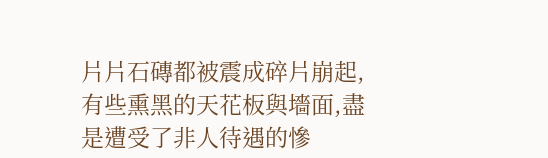片片石磚都被震成碎片崩起,有些熏黑的天花板與墻面,盡是遭受了非人待遇的慘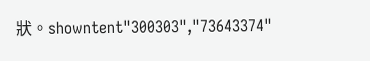狀。showntent"300303","73643374"